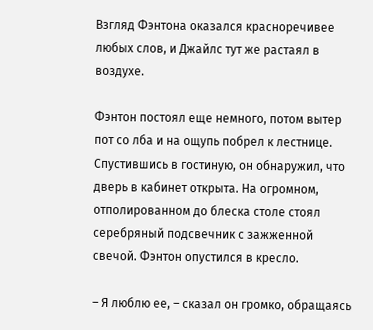Взгляд Фэнтона оказался красноречивее любых слов, и Джайлс тут же растаял в воздухе.

Фэнтон постоял еще немного, потом вытер пот со лба и на ощупь побрел к лестнице. Спустившись в гостиную, он обнаружил, что дверь в кабинет открыта. На огромном, отполированном до блеска столе стоял серебряный подсвечник с зажженной свечой. Фэнтон опустился в кресло.

– Я люблю ее, – сказал он громко, обращаясь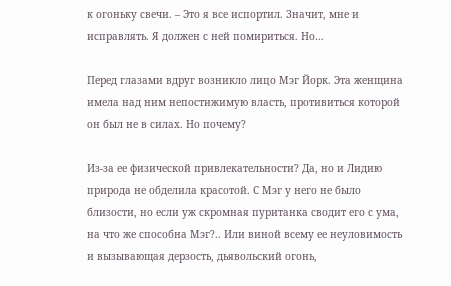к огоньку свечи. – Это я все испортил. Значит, мне и исправлять. Я должен с ней помириться. Но…

Перед глазами вдруг возникло лицо Мэг Йорк. Эта женщина имела над ним непостижимую власть, противиться которой он был не в силах. Но почему?

Из-за ее физической привлекательности? Да, но и Лидию природа не обделила красотой. С Мэг у него не было близости, но если уж скромная пуританка сводит его с ума, на что же способна Мэг?.. Или виной всему ее неуловимость и вызывающая дерзость, дьявольский огонь,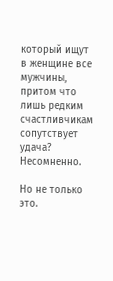который ищут в женщине все мужчины, притом что лишь редким счастливчикам сопутствует удача? Несомненно.

Но не только это.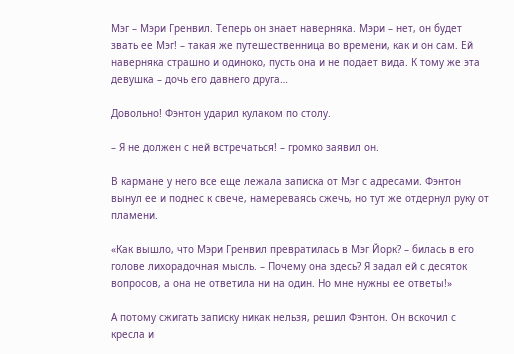Мэг – Мэри Гренвил. Теперь он знает наверняка. Мэри – нет, он будет звать ее Мэг! – такая же путешественница во времени, как и он сам. Ей наверняка страшно и одиноко, пусть она и не подает вида. К тому же эта девушка – дочь его давнего друга…

Довольно! Фэнтон ударил кулаком по столу.

– Я не должен с ней встречаться! – громко заявил он.

В кармане у него все еще лежала записка от Мэг с адресами. Фэнтон вынул ее и поднес к свече, намереваясь сжечь, но тут же отдернул руку от пламени.

«Как вышло, что Мэри Гренвил превратилась в Мэг Йорк? – билась в его голове лихорадочная мысль. – Почему она здесь? Я задал ей с десяток вопросов, а она не ответила ни на один. Но мне нужны ее ответы!»

А потому сжигать записку никак нельзя, решил Фэнтон. Он вскочил с кресла и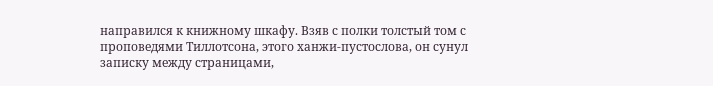направился к книжному шкафу. Взяв с полки толстый том с проповедями Тиллотсона, этого ханжи-пустослова, он сунул записку между страницами,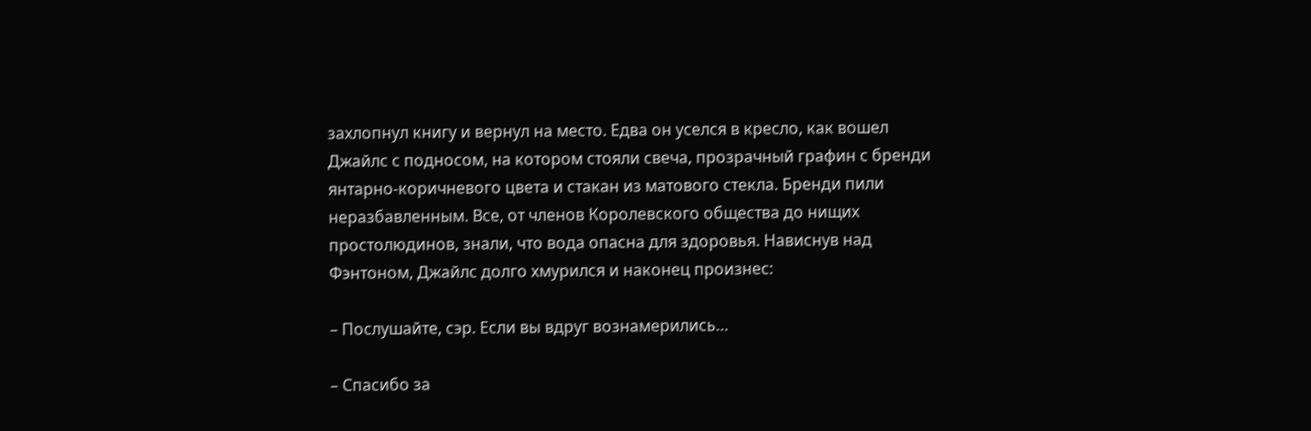захлопнул книгу и вернул на место. Едва он уселся в кресло, как вошел Джайлс с подносом, на котором стояли свеча, прозрачный графин с бренди янтарно-коричневого цвета и стакан из матового стекла. Бренди пили неразбавленным. Все, от членов Королевского общества до нищих простолюдинов, знали, что вода опасна для здоровья. Нависнув над Фэнтоном, Джайлс долго хмурился и наконец произнес:

– Послушайте, сэр. Если вы вдруг вознамерились…

– Спасибо за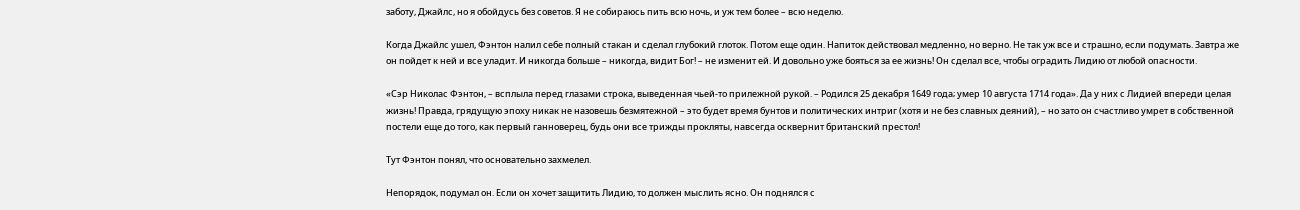заботу, Джайлс, но я обойдусь без советов. Я не собираюсь пить всю ночь, и уж тем более – всю неделю.

Когда Джайлс ушел, Фэнтон налил себе полный стакан и сделал глубокий глоток. Потом еще один. Напиток действовал медленно, но верно. Не так уж все и страшно, если подумать. Завтра же он пойдет к ней и все уладит. И никогда больше – никогда, видит Бог! – не изменит ей. И довольно уже бояться за ее жизнь! Он сделал все, чтобы оградить Лидию от любой опасности.

«Сэр Николас Фэнтон, – всплыла перед глазами строка, выведенная чьей-то прилежной рукой. – Родился 25 декабря 1649 года; умер 10 августа 1714 года». Да у них с Лидией впереди целая жизнь! Правда, грядущую эпоху никак не назовешь безмятежной – это будет время бунтов и политических интриг (хотя и не без славных деяний), – но зато он счастливо умрет в собственной постели еще до того, как первый ганноверец, будь они все трижды прокляты, навсегда осквернит британский престол!

Тут Фэнтон понял, что основательно захмелел.

Непорядок, подумал он. Если он хочет защитить Лидию, то должен мыслить ясно. Он поднялся с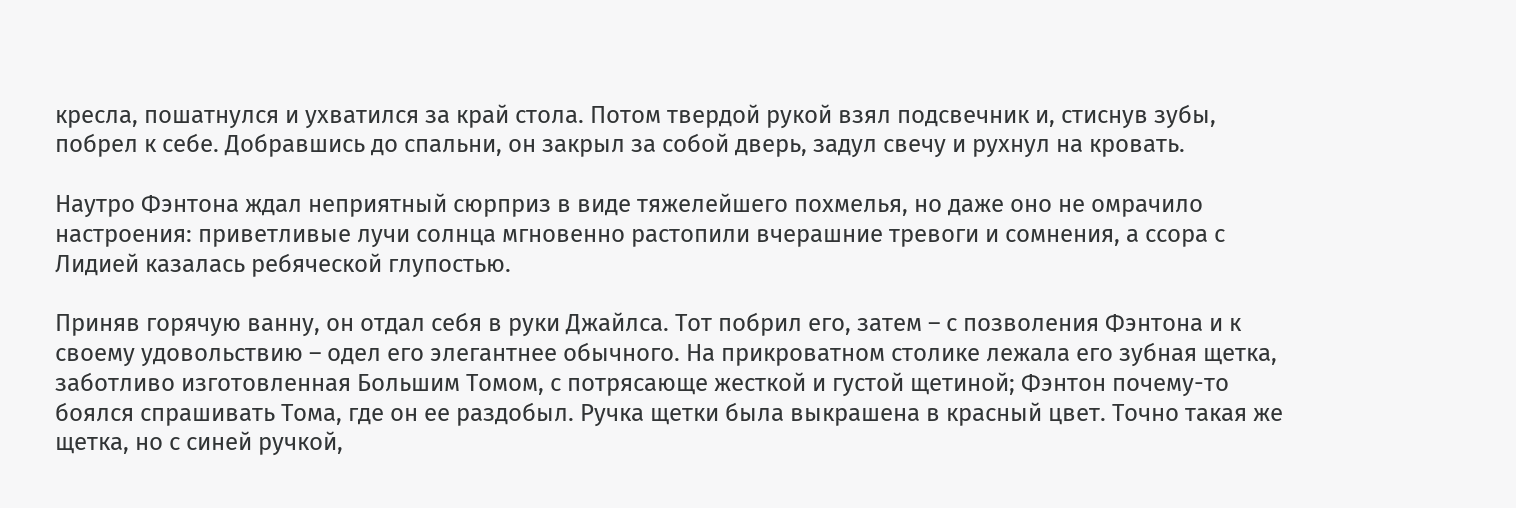кресла, пошатнулся и ухватился за край стола. Потом твердой рукой взял подсвечник и, стиснув зубы, побрел к себе. Добравшись до спальни, он закрыл за собой дверь, задул свечу и рухнул на кровать.

Наутро Фэнтона ждал неприятный сюрприз в виде тяжелейшего похмелья, но даже оно не омрачило настроения: приветливые лучи солнца мгновенно растопили вчерашние тревоги и сомнения, а ссора с Лидией казалась ребяческой глупостью.

Приняв горячую ванну, он отдал себя в руки Джайлса. Тот побрил его, затем – с позволения Фэнтона и к своему удовольствию – одел его элегантнее обычного. На прикроватном столике лежала его зубная щетка, заботливо изготовленная Большим Томом, с потрясающе жесткой и густой щетиной; Фэнтон почему-то боялся спрашивать Тома, где он ее раздобыл. Ручка щетки была выкрашена в красный цвет. Точно такая же щетка, но с синей ручкой,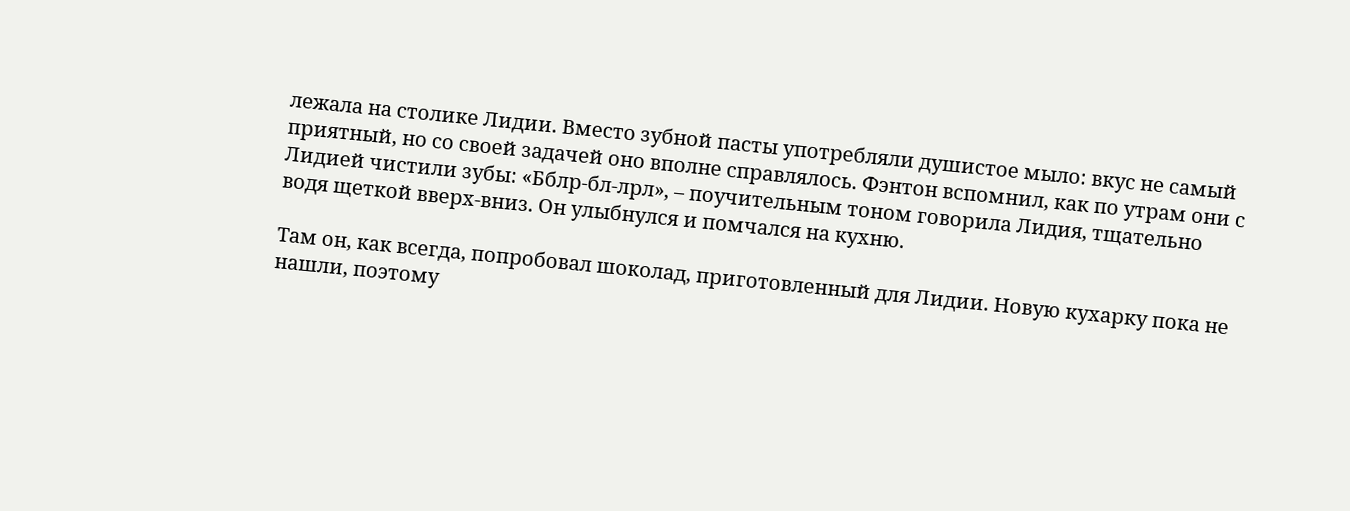лежала на столике Лидии. Вместо зубной пасты употребляли душистое мыло: вкус не самый приятный, но со своей задачей оно вполне справлялось. Фэнтон вспомнил, как по утрам они с Лидией чистили зубы: «Бблр-бл-лрл», – поучительным тоном говорила Лидия, тщательно водя щеткой вверх-вниз. Он улыбнулся и помчался на кухню.

Там он, как всегда, попробовал шоколад, приготовленный для Лидии. Новую кухарку пока не нашли, поэтому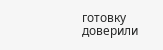готовку доверили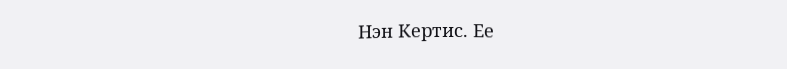Нэн Кертис. Ее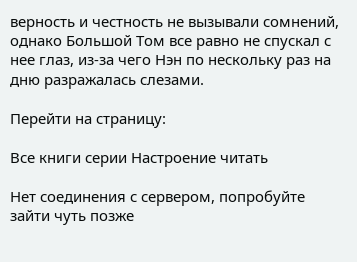верность и честность не вызывали сомнений, однако Большой Том все равно не спускал с нее глаз, из-за чего Нэн по нескольку раз на дню разражалась слезами.

Перейти на страницу:

Все книги серии Настроение читать

Нет соединения с сервером, попробуйте зайти чуть позже